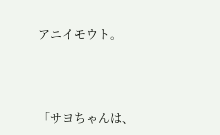アニイモウト。





「サヨちゃんは、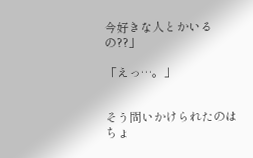今好きな人とかいるの??」

「えっ…。」


そう問いかけられたのはちょ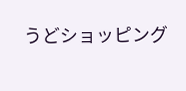うどショッピング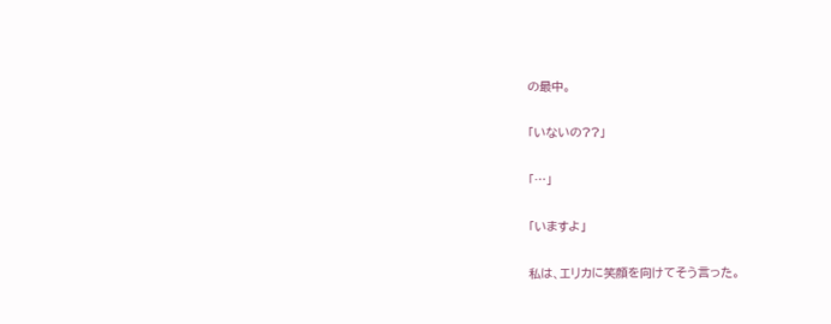の最中。


「いないの??」


「…」


「いますよ」


私は、エリカに笑顔を向けてそう言った。